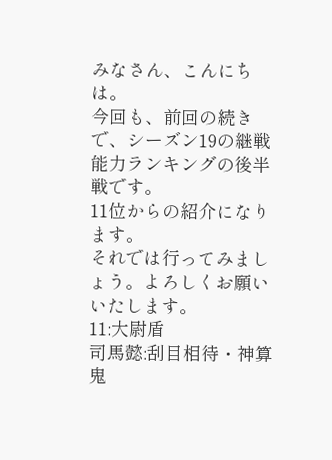みなさん、こんにちは。
今回も、前回の続きで、シーズン19の継戦能力ランキングの後半戦です。
11位からの紹介になります。
それでは行ってみましょう。よろしくお願いいたします。
11:大尉盾
司馬懿:刮目相待・神算鬼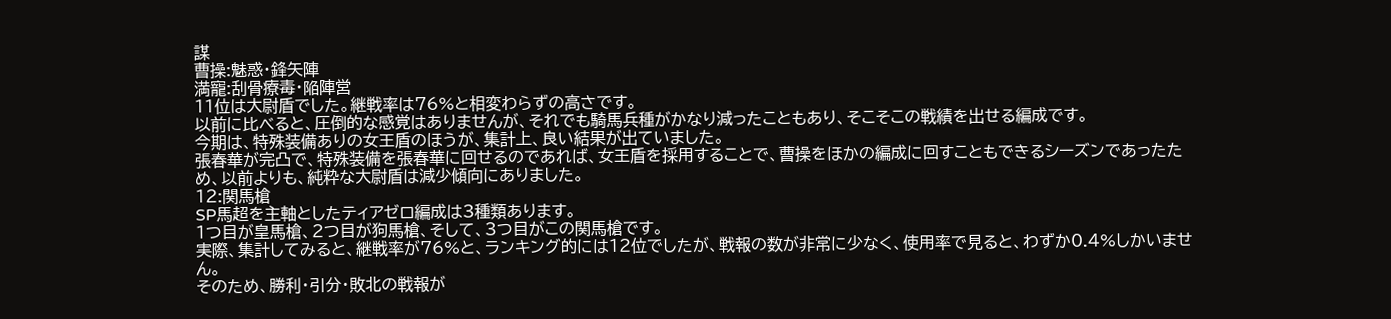謀
曹操:魅惑・鋒矢陣
満寵:刮骨療毒・陥陣営
11位は大尉盾でした。継戦率は76%と相変わらずの高さです。
以前に比べると、圧倒的な感覚はありませんが、それでも騎馬兵種がかなり減ったこともあり、そこそこの戦績を出せる編成です。
今期は、特殊装備ありの女王盾のほうが、集計上、良い結果が出ていました。
張春華が完凸で、特殊装備を張春華に回せるのであれば、女王盾を採用することで、曹操をほかの編成に回すこともできるシーズンであったため、以前よりも、純粋な大尉盾は減少傾向にありました。
12:関馬槍
SP馬超を主軸としたティアゼロ編成は3種類あります。
1つ目が皇馬槍、2つ目が狗馬槍、そして、3つ目がこの関馬槍です。
実際、集計してみると、継戦率が76%と、ランキング的には12位でしたが、戦報の数が非常に少なく、使用率で見ると、わずか0.4%しかいません。
そのため、勝利・引分・敗北の戦報が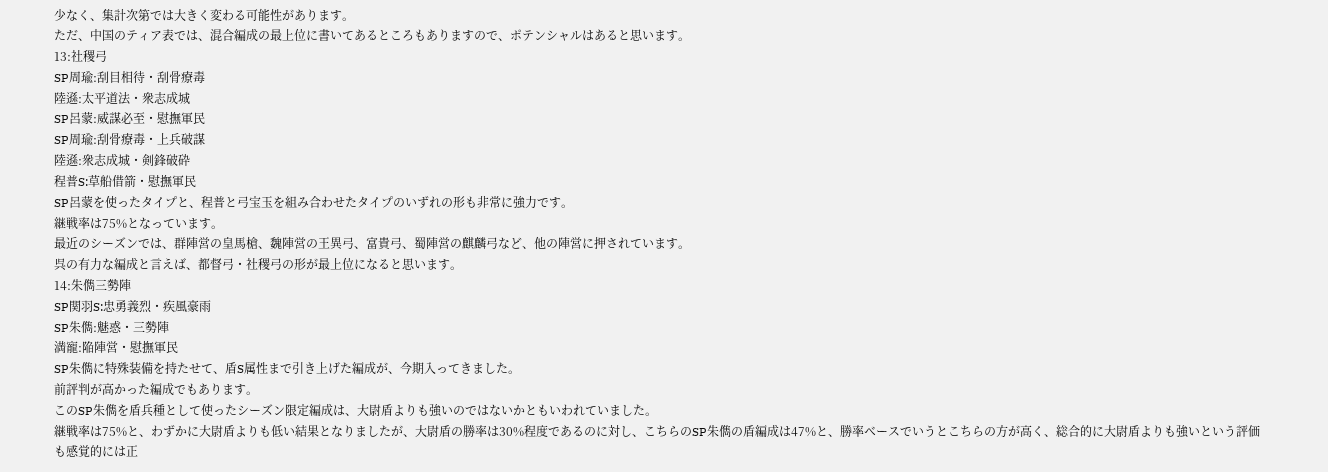少なく、集計次第では大きく変わる可能性があります。
ただ、中国のティア表では、混合編成の最上位に書いてあるところもありますので、ポテンシャルはあると思います。
13:社稷弓
SP周瑜:刮目相待・刮骨療毒
陸遜:太平道法・衆志成城
SP呂蒙:威謀必至・慰撫軍民
SP周瑜:刮骨療毒・上兵破謀
陸遜:衆志成城・剣鋒破砕
程普S:草船借箭・慰撫軍民
SP呂蒙を使ったタイプと、程普と弓宝玉を組み合わせたタイプのいずれの形も非常に強力です。
継戦率は75%となっています。
最近のシーズンでは、群陣営の皇馬槍、魏陣営の王異弓、富貴弓、蜀陣営の麒麟弓など、他の陣営に押されています。
呉の有力な編成と言えば、都督弓・社稷弓の形が最上位になると思います。
14:朱儁三勢陣
SP関羽S:忠勇義烈・疾風豪雨
SP朱儁:魅惑・三勢陣
満寵:陥陣営・慰撫軍民
SP朱儁に特殊装備を持たせて、盾S属性まで引き上げた編成が、今期入ってきました。
前評判が高かった編成でもあります。
このSP朱儁を盾兵種として使ったシーズン限定編成は、大尉盾よりも強いのではないかともいわれていました。
継戦率は75%と、わずかに大尉盾よりも低い結果となりましたが、大尉盾の勝率は30%程度であるのに対し、こちらのSP朱儁の盾編成は47%と、勝率ベースでいうとこちらの方が高く、総合的に大尉盾よりも強いという評価も感覚的には正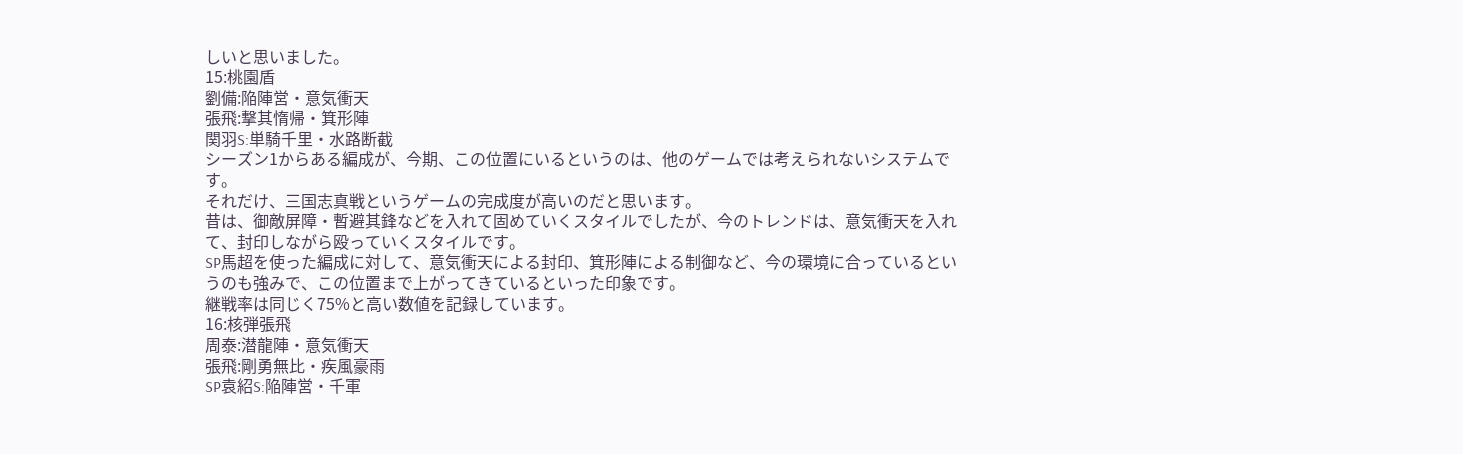しいと思いました。
15:桃園盾
劉備:陥陣営・意気衝天
張飛:撃其惰帰・箕形陣
関羽S:単騎千里・水路断截
シーズン1からある編成が、今期、この位置にいるというのは、他のゲームでは考えられないシステムです。
それだけ、三国志真戦というゲームの完成度が高いのだと思います。
昔は、御敵屏障・暫避其鋒などを入れて固めていくスタイルでしたが、今のトレンドは、意気衝天を入れて、封印しながら殴っていくスタイルです。
SP馬超を使った編成に対して、意気衝天による封印、箕形陣による制御など、今の環境に合っているというのも強みで、この位置まで上がってきているといった印象です。
継戦率は同じく75%と高い数値を記録しています。
16:核弾張飛
周泰:潜龍陣・意気衝天
張飛:剛勇無比・疾風豪雨
SP袁紹S:陥陣営・千軍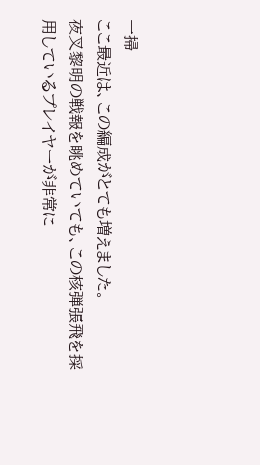一掃
ここ最近は、この編成がとても増えました。
夜叉黎明の戦報を眺めていても、この核弾張飛を採用しているプレイヤーが非常に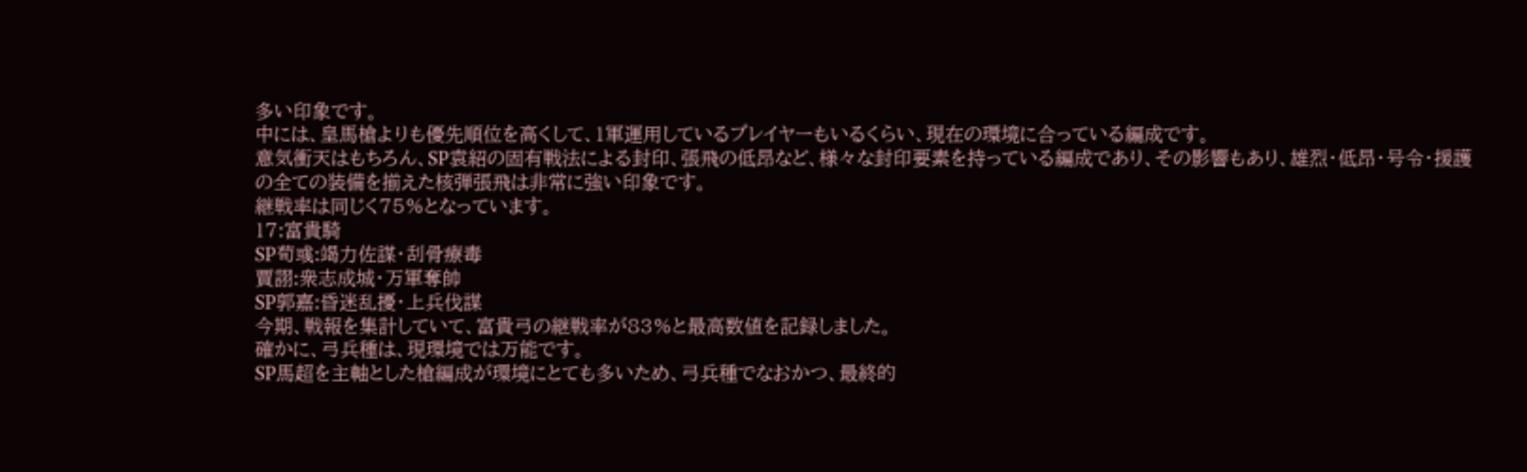多い印象です。
中には、皇馬槍よりも優先順位を高くして、1軍運用しているプレイヤーもいるくらい、現在の環境に合っている編成です。
意気衝天はもちろん、SP袁紹の固有戦法による封印、張飛の低昂など、様々な封印要素を持っている編成であり、その影響もあり、雄烈・低昂・号令・援護の全ての装備を揃えた核弾張飛は非常に強い印象です。
継戦率は同じく75%となっています。
17:富貴騎
SP荀彧:竭力佐謀・刮骨療毒
賈詡:衆志成城・万軍奪帥
SP郭嘉:昏迷乱擾・上兵伐謀
今期、戦報を集計していて、富貴弓の継戦率が83%と最高数値を記録しました。
確かに、弓兵種は、現環境では万能です。
SP馬超を主軸とした槍編成が環境にとても多いため、弓兵種でなおかつ、最終的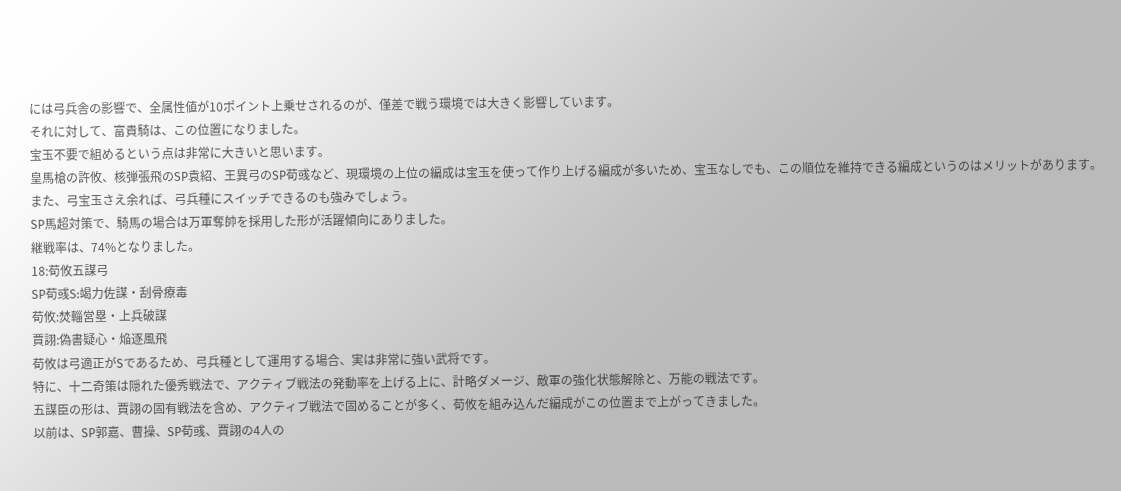には弓兵舎の影響で、全属性値が10ポイント上乗せされるのが、僅差で戦う環境では大きく影響しています。
それに対して、富貴騎は、この位置になりました。
宝玉不要で組めるという点は非常に大きいと思います。
皇馬槍の許攸、核弾張飛のSP袁紹、王異弓のSP荀彧など、現環境の上位の編成は宝玉を使って作り上げる編成が多いため、宝玉なしでも、この順位を維持できる編成というのはメリットがあります。
また、弓宝玉さえ余れば、弓兵種にスイッチできるのも強みでしょう。
SP馬超対策で、騎馬の場合は万軍奪帥を採用した形が活躍傾向にありました。
継戦率は、74%となりました。
18:荀攸五謀弓
SP荀彧S:竭力佐謀・刮骨療毒
荀攸:焚輜営塁・上兵破謀
賈詡:偽書疑心・焔逐風飛
荀攸は弓適正がSであるため、弓兵種として運用する場合、実は非常に強い武将です。
特に、十二奇策は隠れた優秀戦法で、アクティブ戦法の発動率を上げる上に、計略ダメージ、敵軍の強化状態解除と、万能の戦法です。
五謀臣の形は、賈詡の固有戦法を含め、アクティブ戦法で固めることが多く、荀攸を組み込んだ編成がこの位置まで上がってきました。
以前は、SP郭嘉、曹操、SP荀彧、賈詡の4人の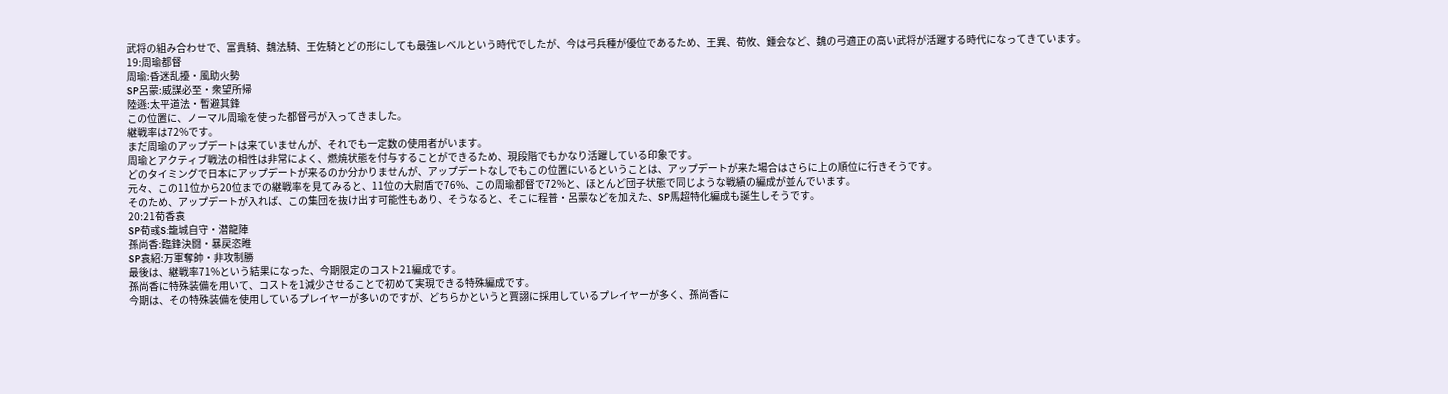武将の組み合わせで、富貴騎、魏法騎、王佐騎とどの形にしても最強レベルという時代でしたが、今は弓兵種が優位であるため、王異、荀攸、鍾会など、魏の弓適正の高い武将が活躍する時代になってきています。
19:周瑜都督
周瑜:昏迷乱擾・風助火勢
SP呂蒙:威謀必至・衆望所帰
陸遜:太平道法・暫避其鋒
この位置に、ノーマル周瑜を使った都督弓が入ってきました。
継戦率は72%です。
まだ周瑜のアップデートは来ていませんが、それでも一定数の使用者がいます。
周瑜とアクティブ戦法の相性は非常によく、燃焼状態を付与することができるため、現段階でもかなり活躍している印象です。
どのタイミングで日本にアップデートが来るのか分かりませんが、アップデートなしでもこの位置にいるということは、アップデートが来た場合はさらに上の順位に行きそうです。
元々、この11位から20位までの継戦率を見てみると、11位の大尉盾で76%、この周瑜都督で72%と、ほとんど団子状態で同じような戦績の編成が並んでいます。
そのため、アップデートが入れば、この集団を抜け出す可能性もあり、そうなると、そこに程普・呂蒙などを加えた、SP馬超特化編成も誕生しそうです。
20:21荀香袁
SP荀彧S:籠城自守・潜龍陣
孫尚香:臨鋒決闘・暴戻恣睢
SP袁紹:万軍奪帥・非攻制勝
最後は、継戦率71%という結果になった、今期限定のコスト21編成です。
孫尚香に特殊装備を用いて、コストを1減少させることで初めて実現できる特殊編成です。
今期は、その特殊装備を使用しているプレイヤーが多いのですが、どちらかというと賈詡に採用しているプレイヤーが多く、孫尚香に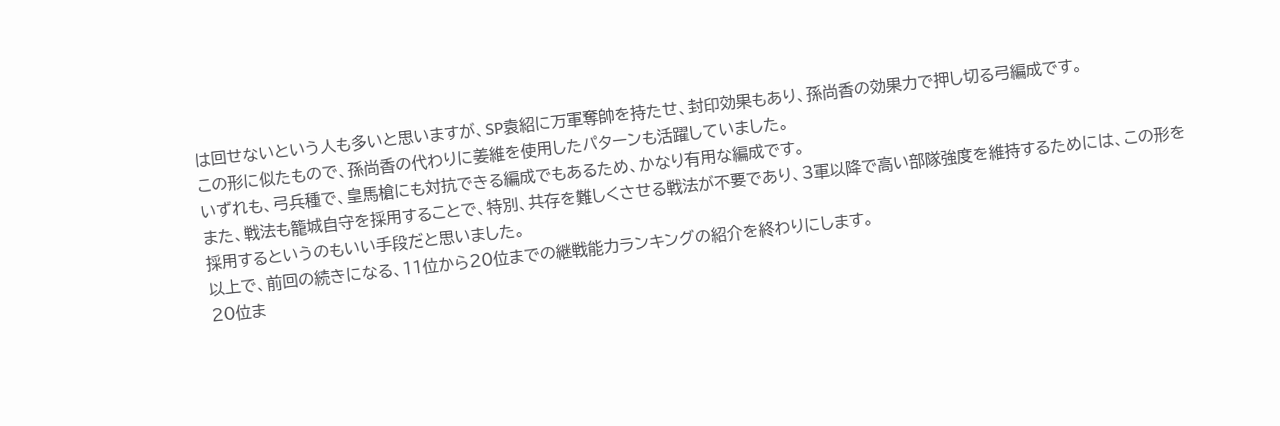は回せないという人も多いと思いますが、SP袁紹に万軍奪帥を持たせ、封印効果もあり、孫尚香の効果力で押し切る弓編成です。
この形に似たもので、孫尚香の代わりに姜維を使用したパターンも活躍していました。
いずれも、弓兵種で、皇馬槍にも対抗できる編成でもあるため、かなり有用な編成です。
また、戦法も籠城自守を採用することで、特別、共存を難しくさせる戦法が不要であり、3軍以降で高い部隊強度を維持するためには、この形を採用するというのもいい手段だと思いました。
以上で、前回の続きになる、11位から20位までの継戦能力ランキングの紹介を終わりにします。
20位ま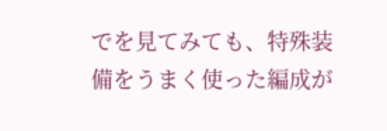でを見てみても、特殊装備をうまく使った編成が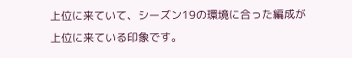上位に来ていて、シーズン19の環境に合った編成が上位に来ている印象です。